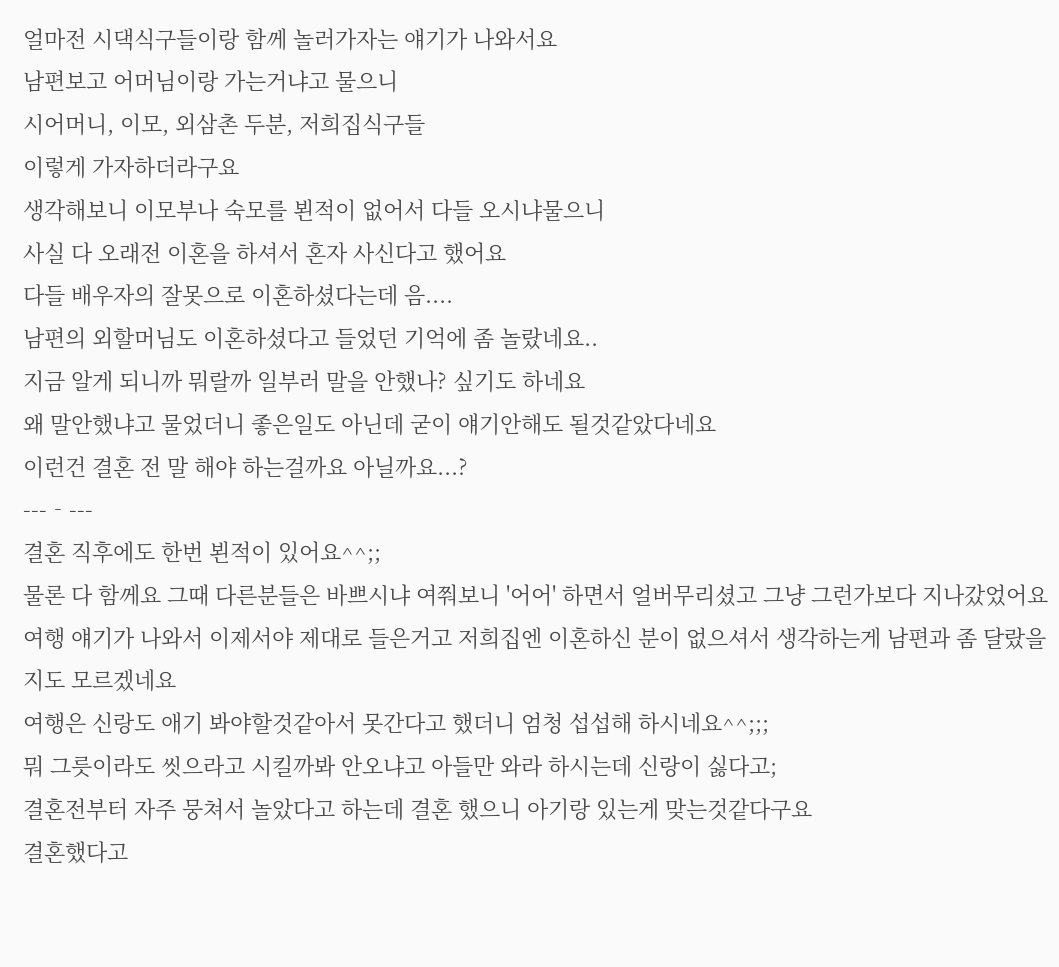얼마전 시댁식구들이랑 함께 놀러가자는 얘기가 나와서요
남편보고 어머님이랑 가는거냐고 물으니
시어머니, 이모, 외삼촌 두분, 저희집식구들
이렇게 가자하더라구요
생각해보니 이모부나 숙모를 뵌적이 없어서 다들 오시냐물으니
사실 다 오래전 이혼을 하셔서 혼자 사신다고 했어요
다들 배우자의 잘못으로 이혼하셨다는데 음....
남편의 외할머님도 이혼하셨다고 들었던 기억에 좀 놀랐네요..
지금 알게 되니까 뭐랄까 일부러 말을 안했나? 싶기도 하네요
왜 말안했냐고 물었더니 좋은일도 아닌데 굳이 얘기안해도 될것같았다네요
이런건 결혼 전 말 해야 하는걸까요 아닐까요...?
---‐---
결혼 직후에도 한번 뵌적이 있어요^^;;
물론 다 함께요 그때 다른분들은 바쁘시냐 여쭤보니 '어어' 하면서 얼버무리셨고 그냥 그런가보다 지나갔었어요
여행 얘기가 나와서 이제서야 제대로 들은거고 저희집엔 이혼하신 분이 없으셔서 생각하는게 남편과 좀 달랐을지도 모르겠네요
여행은 신랑도 애기 봐야할것같아서 못간다고 했더니 엄청 섭섭해 하시네요^^;;;
뭐 그릇이라도 씻으라고 시킬까봐 안오냐고 아들만 와라 하시는데 신랑이 싫다고;
결혼전부터 자주 뭉쳐서 놀았다고 하는데 결혼 했으니 아기랑 있는게 맞는것같다구요
결혼했다고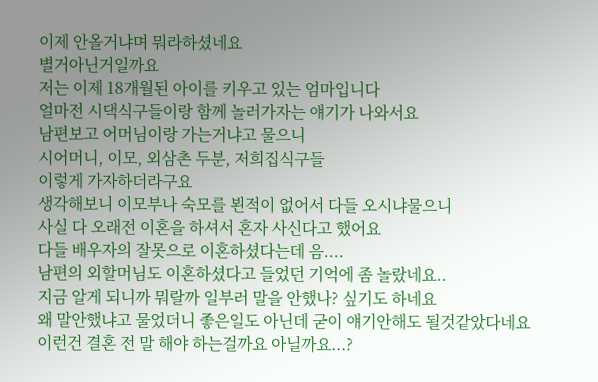이제 안올거냐며 뭐라하셨네요
별거아닌거일까요
저는 이제 18개월된 아이를 키우고 있는 엄마입니다
얼마전 시댁식구들이랑 함께 놀러가자는 얘기가 나와서요
남편보고 어머님이랑 가는거냐고 물으니
시어머니, 이모, 외삼촌 두분, 저희집식구들
이렇게 가자하더라구요
생각해보니 이모부나 숙모를 뵌적이 없어서 다들 오시냐물으니
사실 다 오래전 이혼을 하셔서 혼자 사신다고 했어요
다들 배우자의 잘못으로 이혼하셨다는데 음....
남편의 외할머님도 이혼하셨다고 들었던 기억에 좀 놀랐네요..
지금 알게 되니까 뭐랄까 일부러 말을 안했나? 싶기도 하네요
왜 말안했냐고 물었더니 좋은일도 아닌데 굳이 얘기안해도 될것같았다네요
이런건 결혼 전 말 해야 하는걸까요 아닐까요...?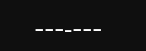---‐---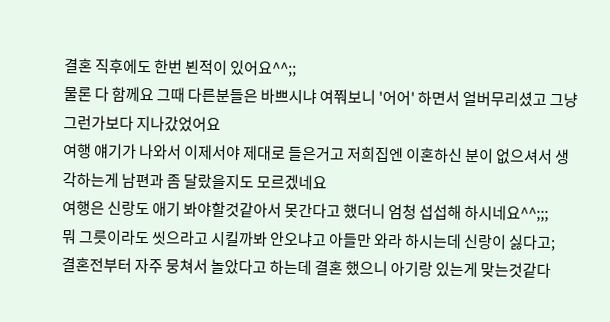결혼 직후에도 한번 뵌적이 있어요^^;;
물론 다 함께요 그때 다른분들은 바쁘시냐 여쭤보니 '어어' 하면서 얼버무리셨고 그냥 그런가보다 지나갔었어요
여행 얘기가 나와서 이제서야 제대로 들은거고 저희집엔 이혼하신 분이 없으셔서 생각하는게 남편과 좀 달랐을지도 모르겠네요
여행은 신랑도 애기 봐야할것같아서 못간다고 했더니 엄청 섭섭해 하시네요^^;;;
뭐 그릇이라도 씻으라고 시킬까봐 안오냐고 아들만 와라 하시는데 신랑이 싫다고;
결혼전부터 자주 뭉쳐서 놀았다고 하는데 결혼 했으니 아기랑 있는게 맞는것같다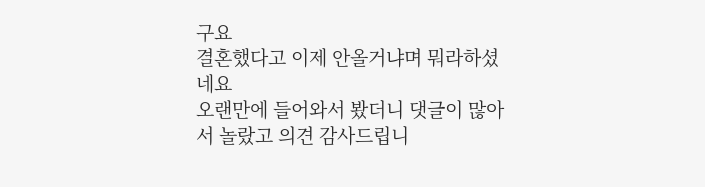구요
결혼했다고 이제 안올거냐며 뭐라하셨네요
오랜만에 들어와서 봤더니 댓글이 많아서 놀랐고 의견 감사드립니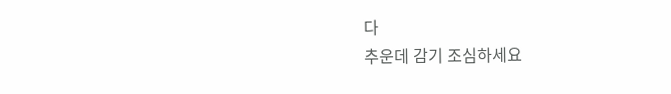다
추운데 감기 조심하세요